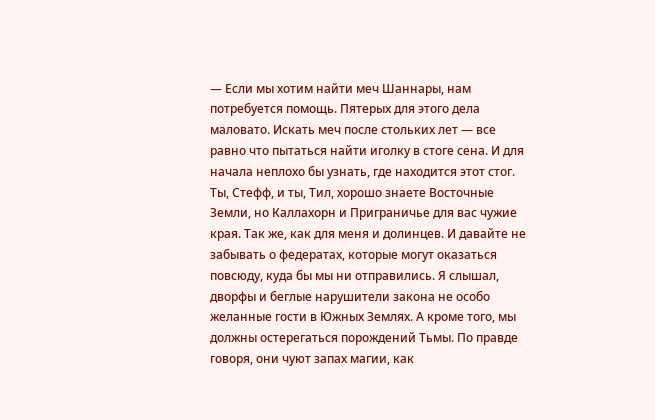— Если мы хотим найти меч Шаннары, нам потребуется помощь. Пятерых для этого дела маловато. Искать меч после стольких лет — все равно что пытаться найти иголку в стоге сена. И для начала неплохо бы узнать, где находится этот стог. Ты, Стефф, и ты, Тил, хорошо знаете Восточные Земли, но Каллахорн и Приграничье для вас чужие края. Так же, как для меня и долинцев. И давайте не забывать о федератах, которые могут оказаться повсюду, куда бы мы ни отправились. Я слышал, дворфы и беглые нарушители закона не особо желанные гости в Южных Землях. А кроме того, мы должны остерегаться порождений Тьмы. По правде говоря, они чуют запах магии, как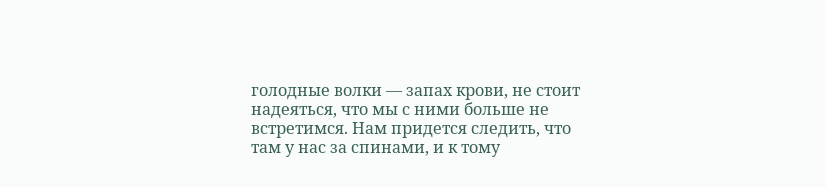голодные волки — запах крови, не стоит надеяться, что мы с ними больше не встретимся. Нам придется следить, что там у нас за спинами, и к тому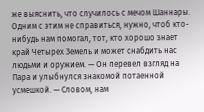же выяснить, что случилось с мечом Шаннары. Одним с этим не справиться, нужно, чтоб кто-нибудь нам помогал, тот, кто хорошо знает край Четырех Земель и может снабдить нас людьми и оружием. — Он перевел взгляд на Пара и улыбнулся знакомой потаенной усмешкой. — Словом, нам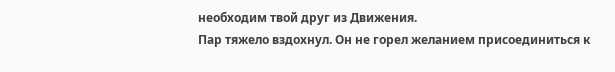необходим твой друг из Движения.
Пар тяжело вздохнул. Он не горел желанием присоединиться к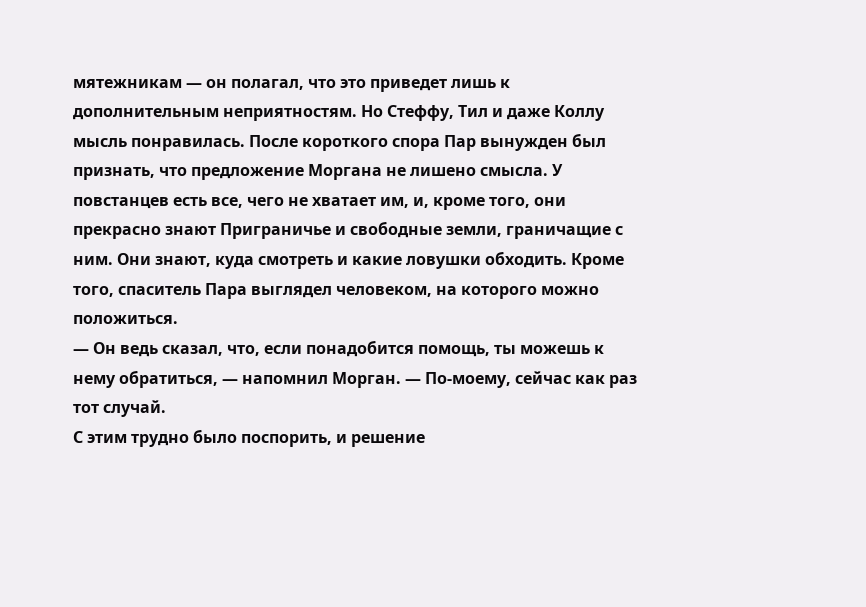мятежникам — он полагал, что это приведет лишь к дополнительным неприятностям. Но Стеффу, Тил и даже Коллу мысль понравилась. После короткого спора Пар вынужден был признать, что предложение Моргана не лишено смысла. У повстанцев есть все, чего не хватает им, и, кроме того, они прекрасно знают Приграничье и свободные земли, граничащие с ним. Они знают, куда смотреть и какие ловушки обходить. Кроме того, спаситель Пара выглядел человеком, на которого можно положиться.
— Он ведь сказал, что, если понадобится помощь, ты можешь к нему обратиться, — напомнил Морган. — По-моему, сейчас как раз тот случай.
С этим трудно было поспорить, и решение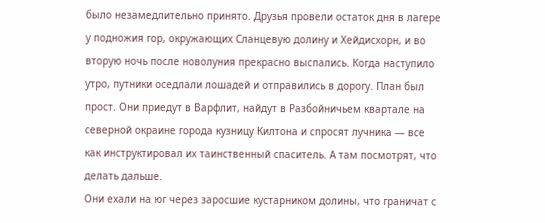было незамедлительно принято. Друзья провели остаток дня в лагере у подножия гор, окружающих Сланцевую долину и Хейдисхорн, и во вторую ночь после новолуния прекрасно выспались. Когда наступило утро, путники оседлали лошадей и отправились в дорогу. План был прост. Они приедут в Варфлит, найдут в Разбойничьем квартале на северной окраине города кузницу Килтона и спросят лучника — все как инструктировал их таинственный спаситель. А там посмотрят, что делать дальше.
Они ехали на юг через заросшие кустарником долины, что граничат с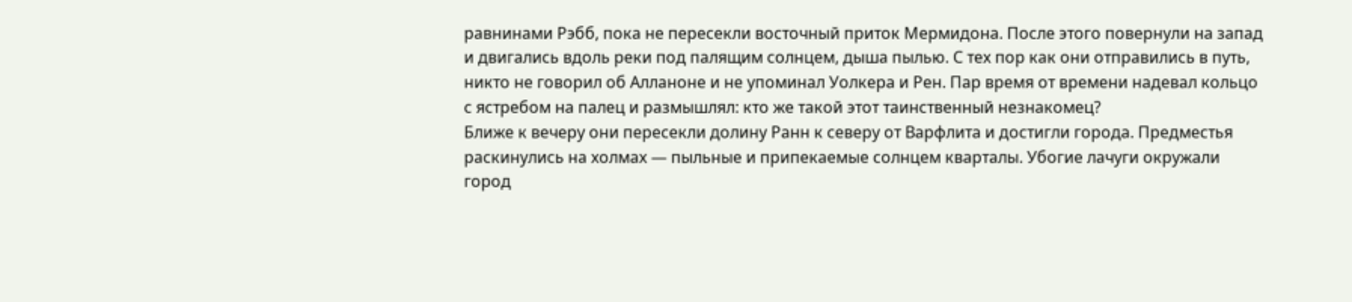равнинами Рэбб, пока не пересекли восточный приток Мермидона. После этого повернули на запад и двигались вдоль реки под палящим солнцем, дыша пылью. С тех пор как они отправились в путь, никто не говорил об Алланоне и не упоминал Уолкера и Рен. Пар время от времени надевал кольцо с ястребом на палец и размышлял: кто же такой этот таинственный незнакомец?
Ближе к вечеру они пересекли долину Ранн к северу от Варфлита и достигли города. Предместья раскинулись на холмах — пыльные и припекаемые солнцем кварталы. Убогие лачуги окружали город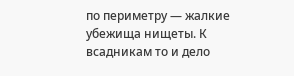по периметру — жалкие убежища нищеты. К всадникам то и дело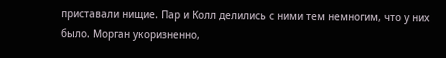приставали нищие. Пар и Колл делились с ними тем немногим, что у них было. Морган укоризненно,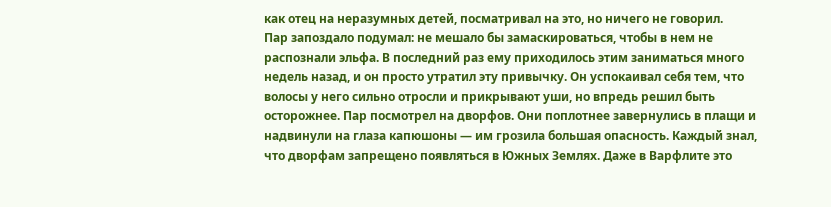как отец на неразумных детей, посматривал на это, но ничего не говорил.
Пар запоздало подумал: не мешало бы замаскироваться, чтобы в нем не распознали эльфа. В последний раз ему приходилось этим заниматься много недель назад, и он просто утратил эту привычку. Он успокаивал себя тем, что волосы у него сильно отросли и прикрывают уши, но впредь решил быть осторожнее. Пар посмотрел на дворфов. Они поплотнее завернулись в плащи и надвинули на глаза капюшоны — им грозила большая опасность. Каждый знал, что дворфам запрещено появляться в Южных Землях. Даже в Варфлите это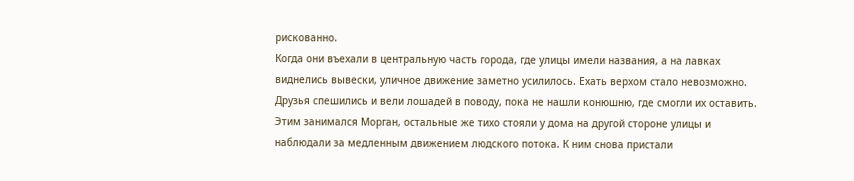рискованно.
Когда они въехали в центральную часть города, где улицы имели названия, а на лавках виднелись вывески, уличное движение заметно усилилось. Ехать верхом стало невозможно. Друзья спешились и вели лошадей в поводу, пока не нашли конюшню, где смогли их оставить. Этим занимался Морган, остальные же тихо стояли у дома на другой стороне улицы и наблюдали за медленным движением людского потока. К ним снова пристали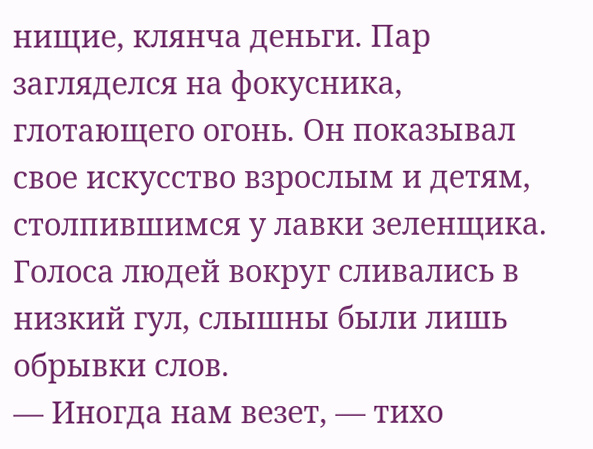нищие, клянча деньги. Пар загляделся на фокусника, глотающего огонь. Он показывал свое искусство взрослым и детям, столпившимся у лавки зеленщика. Голоса людей вокруг сливались в низкий гул, слышны были лишь обрывки слов.
— Иногда нам везет, — тихо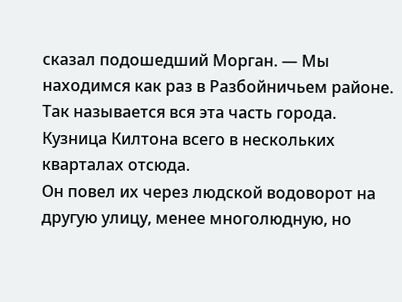сказал подошедший Морган. — Мы находимся как раз в Разбойничьем районе. Так называется вся эта часть города. Кузница Килтона всего в нескольких кварталах отсюда.
Он повел их через людской водоворот на другую улицу, менее многолюдную, но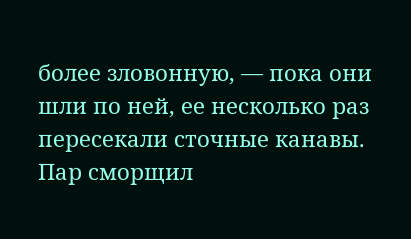более зловонную, — пока они шли по ней, ее несколько раз пересекали сточные канавы. Пар сморщил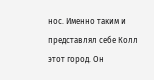нос. Именно таким и представлял себе Колл этот город. Он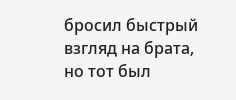бросил быстрый взгляд на брата, но тот был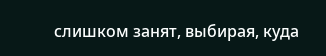слишком занят, выбирая, куда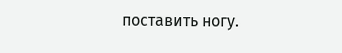поставить ногу.